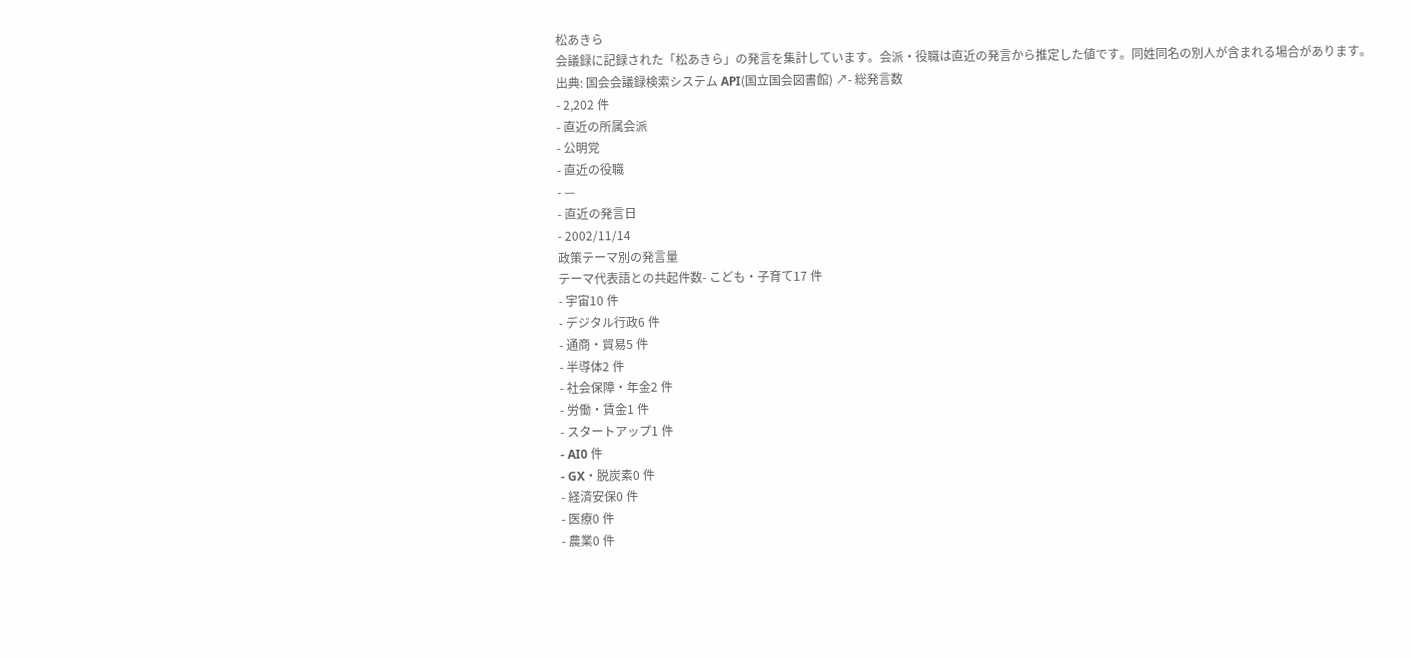松あきら
会議録に記録された「松あきら」の発言を集計しています。会派・役職は直近の発言から推定した値です。同姓同名の別人が含まれる場合があります。
出典: 国会会議録検索システム API(国立国会図書館) ↗- 総発言数
- 2,202 件
- 直近の所属会派
- 公明党
- 直近の役職
- —
- 直近の発言日
- 2002/11/14
政策テーマ別の発言量
テーマ代表語との共起件数- こども・子育て17 件
- 宇宙10 件
- デジタル行政6 件
- 通商・貿易5 件
- 半導体2 件
- 社会保障・年金2 件
- 労働・賃金1 件
- スタートアップ1 件
- AI0 件
- GX・脱炭素0 件
- 経済安保0 件
- 医療0 件
- 農業0 件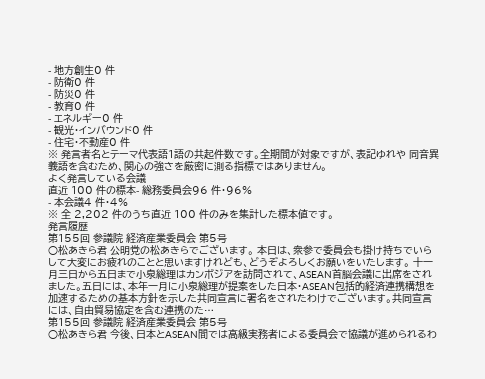- 地方創生0 件
- 防衛0 件
- 防災0 件
- 教育0 件
- エネルギー0 件
- 観光・インバウンド0 件
- 住宅・不動産0 件
※ 発言者名とテーマ代表語1語の共起件数です。全期間が対象ですが、表記ゆれや 同音異義語を含むため、関心の強さを厳密に測る指標ではありません。
よく発言している会議
直近 100 件の標本- 総務委員会96 件・96%
- 本会議4 件・4%
※ 全 2,202 件のうち直近 100 件のみを集計した標本値です。
発言履歴
第155回 参議院 経済産業委員会 第5号
○松あきら君 公明党の松あきらでございます。 本日は、衆参で委員会も掛け持ちでいらして大変にお疲れのことと思いますけれども、どうぞよろしくお願いをいたします。 十一月三日から五日まで小泉総理はカンボジアを訪問されて、ASEAN首脳会議に出席をされました。五日には、本年一月に小泉総理が提案をした日本・ASEAN包括的経済連携構想を加速するための基本方針を示した共同宣言に署名をされたわけでございます。共同宣言には、自由貿易協定を含む連携のた…
第155回 参議院 経済産業委員会 第5号
○松あきら君 今後、日本とASEAN間では高級実務者による委員会で協議が進められるわ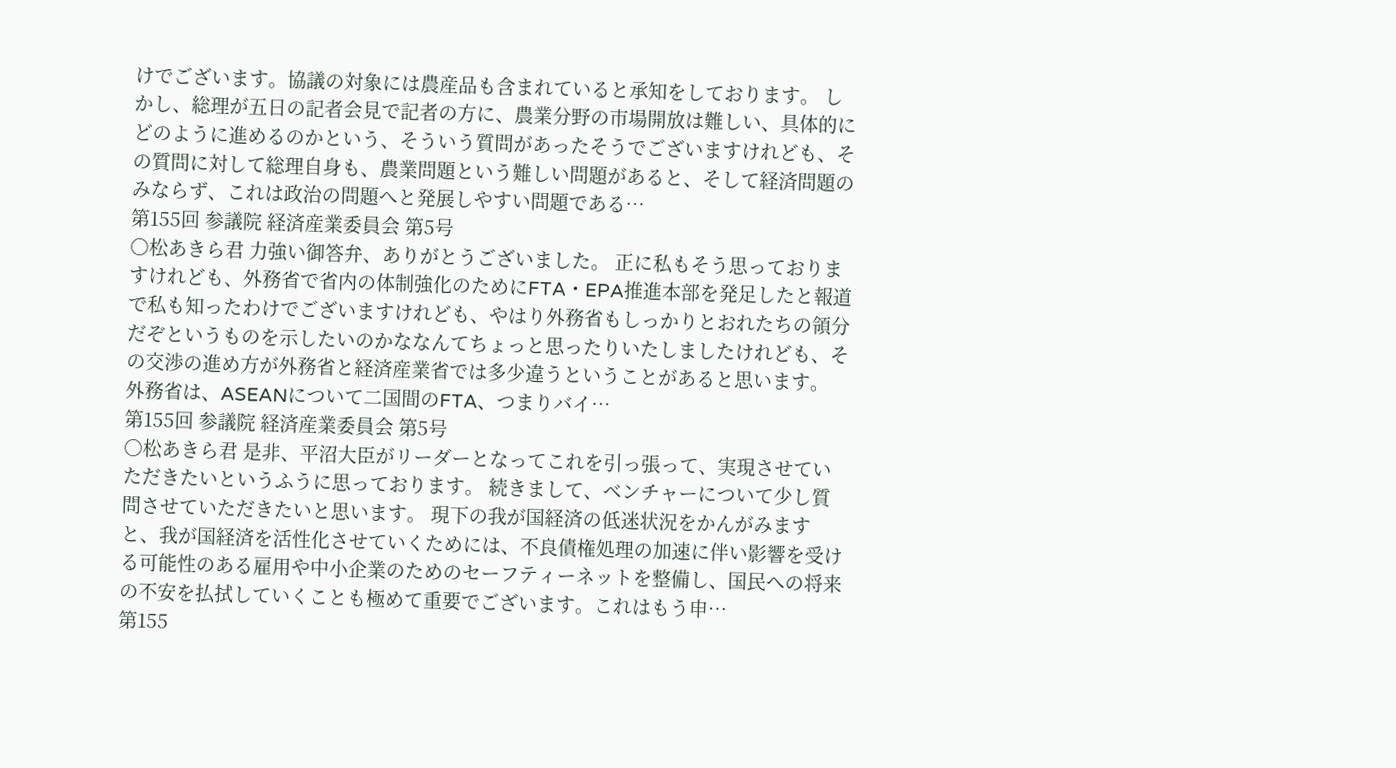けでございます。協議の対象には農産品も含まれていると承知をしております。 しかし、総理が五日の記者会見で記者の方に、農業分野の市場開放は難しい、具体的にどのように進めるのかという、そういう質問があったそうでございますけれども、その質問に対して総理自身も、農業問題という難しい問題があると、そして経済問題のみならず、これは政治の問題へと発展しやすい問題である…
第155回 参議院 経済産業委員会 第5号
○松あきら君 力強い御答弁、ありがとうございました。 正に私もそう思っておりますけれども、外務省で省内の体制強化のためにFTA・EPA推進本部を発足したと報道で私も知ったわけでございますけれども、やはり外務省もしっかりとおれたちの領分だぞというものを示したいのかななんてちょっと思ったりいたしましたけれども、その交渉の進め方が外務省と経済産業省では多少違うということがあると思います。 外務省は、ASEANについて二国間のFTA、つまりバイ…
第155回 参議院 経済産業委員会 第5号
○松あきら君 是非、平沼大臣がリーダーとなってこれを引っ張って、実現させていただきたいというふうに思っております。 続きまして、ベンチャーについて少し質問させていただきたいと思います。 現下の我が国経済の低迷状況をかんがみますと、我が国経済を活性化させていくためには、不良債権処理の加速に伴い影響を受ける可能性のある雇用や中小企業のためのセーフティーネットを整備し、国民への将来の不安を払拭していくことも極めて重要でございます。これはもう申…
第155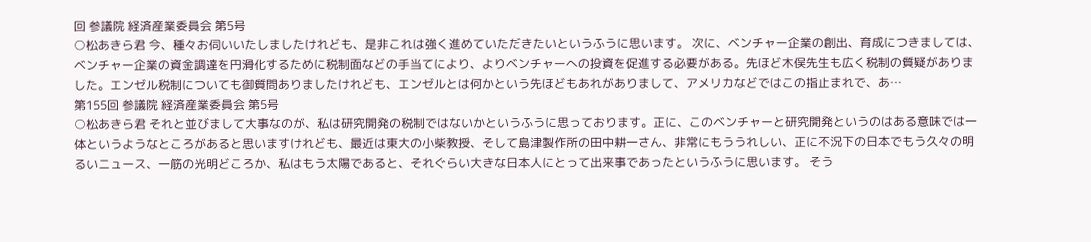回 参議院 経済産業委員会 第5号
○松あきら君 今、種々お伺いいたしましたけれども、是非これは強く進めていただきたいというふうに思います。 次に、ベンチャー企業の創出、育成につきましては、ベンチャー企業の資金調達を円滑化するために税制面などの手当てにより、よりベンチャーへの投資を促進する必要がある。先ほど木俣先生も広く税制の質疑がありました。エンゼル税制についても御質問ありましたけれども、エンゼルとは何かという先ほどもあれがありまして、アメリカなどではこの指止まれで、あ…
第155回 参議院 経済産業委員会 第5号
○松あきら君 それと並びまして大事なのが、私は研究開発の税制ではないかというふうに思っております。正に、このベンチャーと研究開発というのはある意味では一体というようなところがあると思いますけれども、最近は東大の小柴教授、そして島津製作所の田中耕一さん、非常にもううれしい、正に不況下の日本でもう久々の明るいニュース、一筋の光明どころか、私はもう太陽であると、それぐらい大きな日本人にとって出来事であったというふうに思います。 そう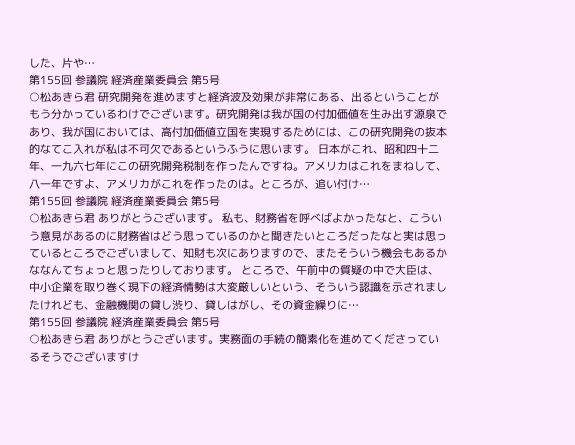した、片や…
第155回 参議院 経済産業委員会 第5号
○松あきら君 研究開発を進めますと経済波及効果が非常にある、出るということがもう分かっているわけでございます。研究開発は我が国の付加価値を生み出す源泉であり、我が国においては、高付加価値立国を実現するためには、この研究開発の抜本的なてこ入れが私は不可欠であるというふうに思います。 日本がこれ、昭和四十二年、一九六七年にこの研究開発税制を作ったんですね。アメリカはこれをまねして、八一年ですよ、アメリカがこれを作ったのは。ところが、追い付け…
第155回 参議院 経済産業委員会 第5号
○松あきら君 ありがとうございます。 私も、財務省を呼べばよかったなと、こういう意見があるのに財務省はどう思っているのかと聞きたいところだったなと実は思っているところでございまして、知財も次にありますので、またそういう機会もあるかななんてちょっと思ったりしております。 ところで、午前中の質疑の中で大臣は、中小企業を取り巻く現下の経済情勢は大変厳しいという、そういう認識を示されましたけれども、金融機関の貸し渋り、貸しはがし、その資金繰りに…
第155回 参議院 経済産業委員会 第5号
○松あきら君 ありがとうございます。実務面の手続の簡素化を進めてくださっているそうでございますけ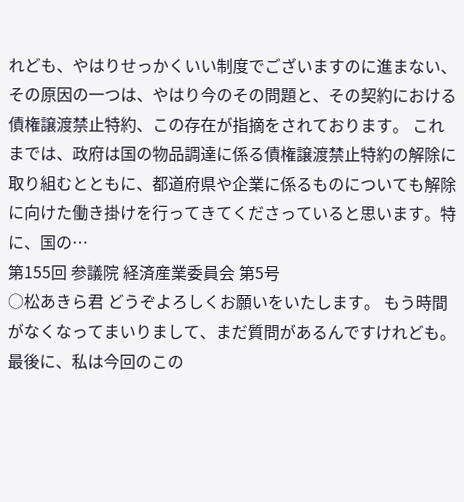れども、やはりせっかくいい制度でございますのに進まない、その原因の一つは、やはり今のその問題と、その契約における債権譲渡禁止特約、この存在が指摘をされております。 これまでは、政府は国の物品調達に係る債権譲渡禁止特約の解除に取り組むとともに、都道府県や企業に係るものについても解除に向けた働き掛けを行ってきてくださっていると思います。特に、国の…
第155回 参議院 経済産業委員会 第5号
○松あきら君 どうぞよろしくお願いをいたします。 もう時間がなくなってまいりまして、まだ質問があるんですけれども。 最後に、私は今回のこの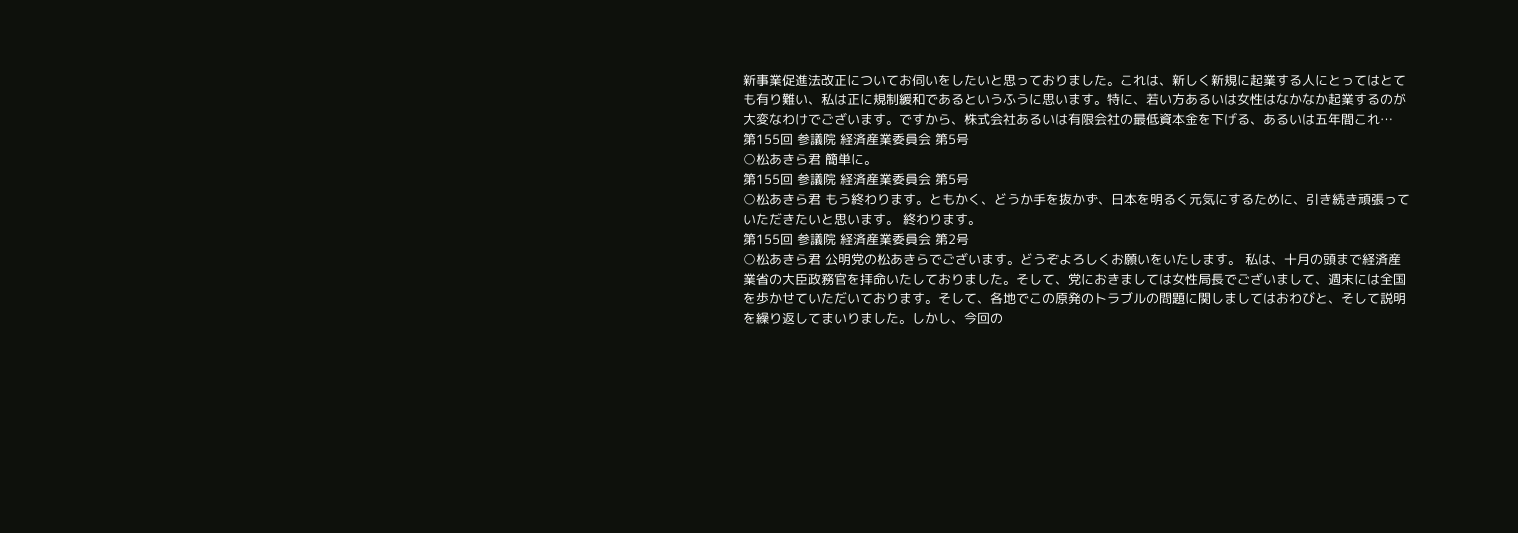新事業促進法改正についてお伺いをしたいと思っておりました。これは、新しく新規に起業する人にとってはとても有り難い、私は正に規制緩和であるというふうに思います。特に、若い方あるいは女性はなかなか起業するのが大変なわけでございます。ですから、株式会社あるいは有限会社の最低資本金を下げる、あるいは五年間これ…
第155回 参議院 経済産業委員会 第5号
○松あきら君 簡単に。
第155回 参議院 経済産業委員会 第5号
○松あきら君 もう終わります。ともかく、どうか手を抜かず、日本を明るく元気にするために、引き続き頑張っていただきたいと思います。 終わります。
第155回 参議院 経済産業委員会 第2号
○松あきら君 公明党の松あきらでございます。どうぞよろしくお願いをいたします。 私は、十月の頭まで経済産業省の大臣政務官を拝命いたしておりました。そして、党におきましては女性局長でございまして、週末には全国を歩かせていただいております。そして、各地でこの原発のトラブルの問題に関しましてはおわびと、そして説明を繰り返してまいりました。しかし、今回の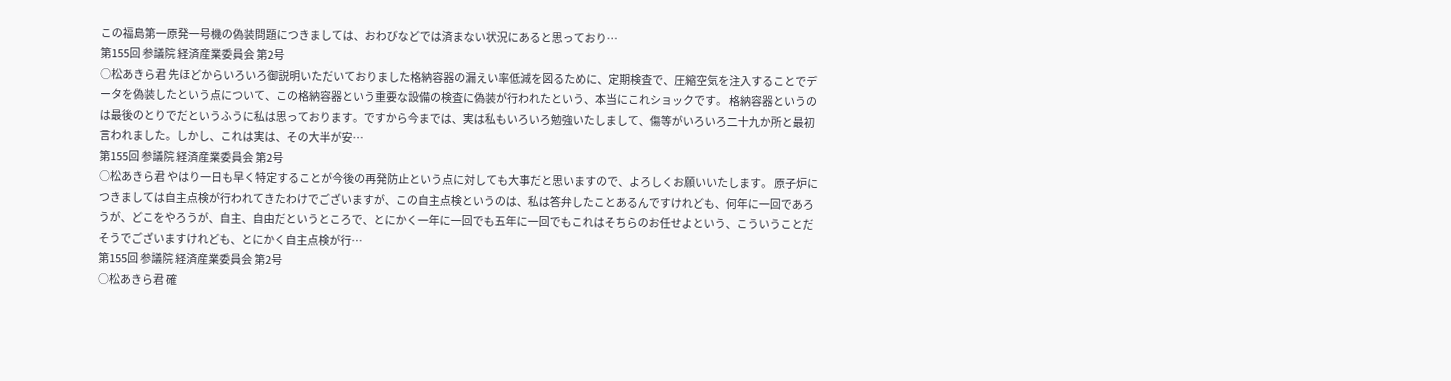この福島第一原発一号機の偽装問題につきましては、おわびなどでは済まない状況にあると思っており…
第155回 参議院 経済産業委員会 第2号
○松あきら君 先ほどからいろいろ御説明いただいておりました格納容器の漏えい率低減を図るために、定期検査で、圧縮空気を注入することでデータを偽装したという点について、この格納容器という重要な設備の検査に偽装が行われたという、本当にこれショックです。 格納容器というのは最後のとりでだというふうに私は思っております。ですから今までは、実は私もいろいろ勉強いたしまして、傷等がいろいろ二十九か所と最初言われました。しかし、これは実は、その大半が安…
第155回 参議院 経済産業委員会 第2号
○松あきら君 やはり一日も早く特定することが今後の再発防止という点に対しても大事だと思いますので、よろしくお願いいたします。 原子炉につきましては自主点検が行われてきたわけでございますが、この自主点検というのは、私は答弁したことあるんですけれども、何年に一回であろうが、どこをやろうが、自主、自由だというところで、とにかく一年に一回でも五年に一回でもこれはそちらのお任せよという、こういうことだそうでございますけれども、とにかく自主点検が行…
第155回 参議院 経済産業委員会 第2号
○松あきら君 確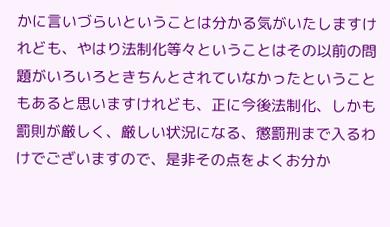かに言いづらいということは分かる気がいたしますけれども、やはり法制化等々ということはその以前の問題がいろいろときちんとされていなかったということもあると思いますけれども、正に今後法制化、しかも罰則が厳しく、厳しい状況になる、懲罰刑まで入るわけでございますので、是非その点をよくお分か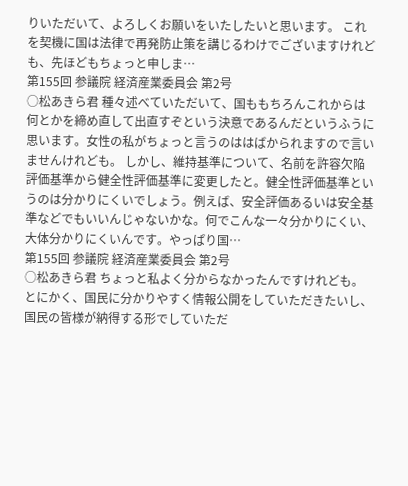りいただいて、よろしくお願いをいたしたいと思います。 これを契機に国は法律で再発防止策を講じるわけでございますけれども、先ほどもちょっと申しま…
第155回 参議院 経済産業委員会 第2号
○松あきら君 種々述べていただいて、国ももちろんこれからは何とかを締め直して出直すぞという決意であるんだというふうに思います。女性の私がちょっと言うのははばかられますので言いませんけれども。 しかし、維持基準について、名前を許容欠陥評価基準から健全性評価基準に変更したと。健全性評価基準というのは分かりにくいでしょう。例えば、安全評価あるいは安全基準などでもいいんじゃないかな。何でこんな一々分かりにくい、大体分かりにくいんです。やっぱり国…
第155回 参議院 経済産業委員会 第2号
○松あきら君 ちょっと私よく分からなかったんですけれども。とにかく、国民に分かりやすく情報公開をしていただきたいし、国民の皆様が納得する形でしていただ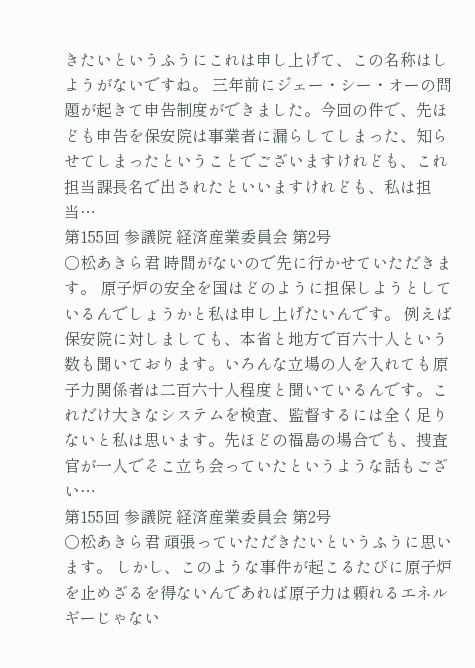きたいというふうにこれは申し上げて、この名称はしようがないですね。 三年前にジェー・シー・オーの問題が起きて申告制度ができました。今回の件で、先ほども申告を保安院は事業者に漏らしてしまった、知らせてしまったということでございますけれども、これ担当課長名で出されたといいますけれども、私は担当…
第155回 参議院 経済産業委員会 第2号
○松あきら君 時間がないので先に行かせていただきます。 原子炉の安全を国はどのように担保しようとしているんでしょうかと私は申し上げたいんです。 例えば保安院に対しましても、本省と地方で百六十人という数も聞いております。いろんな立場の人を入れても原子力関係者は二百六十人程度と聞いているんです。これだけ大きなシステムを検査、監督するには全く足りないと私は思います。先ほどの福島の場合でも、捜査官が一人でそこ立ち会っていたというような話もござい…
第155回 参議院 経済産業委員会 第2号
○松あきら君 頑張っていただきたいというふうに思います。 しかし、このような事件が起こるたびに原子炉を止めざるを得ないんであれば原子力は頼れるエネルギーじゃない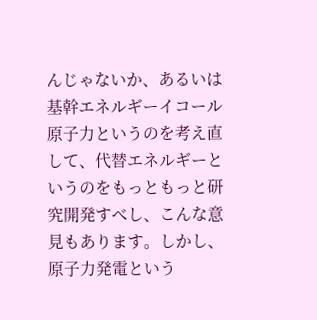んじゃないか、あるいは基幹エネルギーイコール原子力というのを考え直して、代替エネルギーというのをもっともっと研究開発すべし、こんな意見もあります。しかし、原子力発電という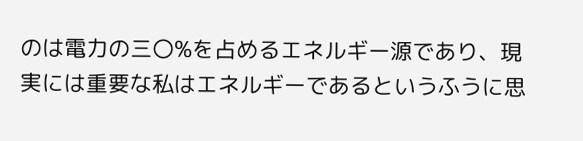のは電力の三〇%を占めるエネルギー源であり、現実には重要な私はエネルギーであるというふうに思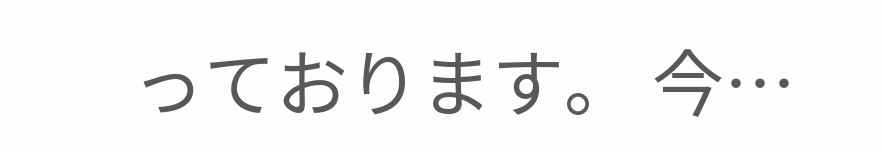っております。 今…